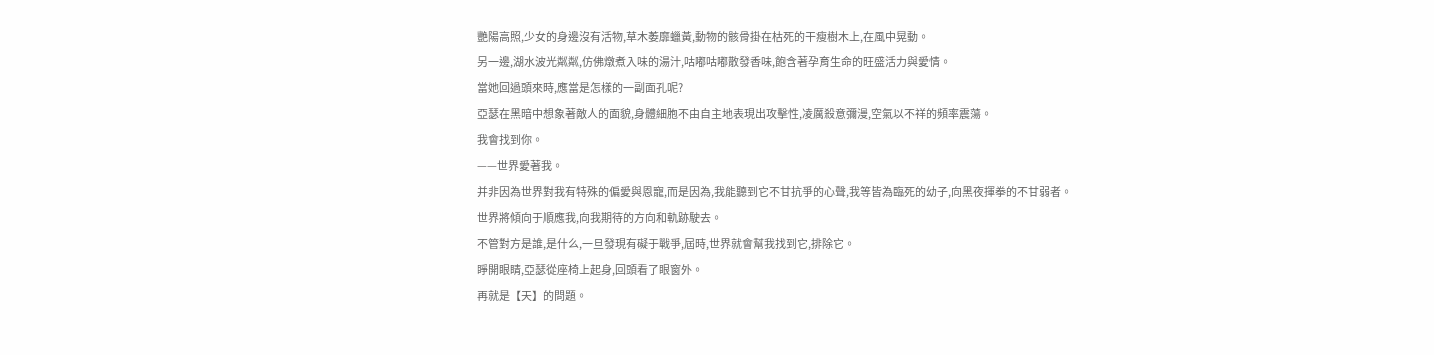艷陽高照,少女的身邊沒有活物,草木萎靡蠟黃,動物的骸骨掛在枯死的干瘦樹木上,在風中晃動。
另一邊,湖水波光粼粼,仿佛燉煮入味的湯汁,咕嘟咕嘟散發香味,飽含著孕育生命的旺盛活力與愛情。
當她回過頭來時,應當是怎樣的一副面孔呢?
亞瑟在黑暗中想象著敵人的面貌,身體細胞不由自主地表現出攻擊性,凌厲殺意彌漫,空氣以不祥的頻率震蕩。
我會找到你。
——世界愛著我。
并非因為世界對我有特殊的偏愛與恩寵,而是因為,我能聽到它不甘抗爭的心聲,我等皆為臨死的幼子,向黑夜揮拳的不甘弱者。
世界將傾向于順應我,向我期待的方向和軌跡駛去。
不管對方是誰,是什么,一旦發現有礙于戰爭,屆時,世界就會幫我找到它,排除它。
睜開眼睛,亞瑟從座椅上起身,回頭看了眼窗外。
再就是【天】的問題。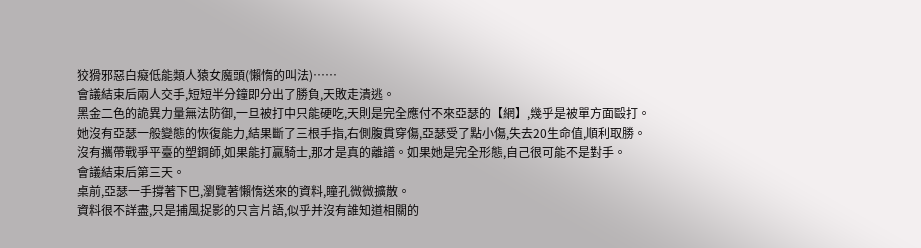狡猾邪惡白癡低能類人猿女魔頭(懶惰的叫法)……
會議結束后兩人交手,短短半分鐘即分出了勝負,天敗走潰逃。
黑金二色的詭異力量無法防御,一旦被打中只能硬吃,天則是完全應付不來亞瑟的【網】,幾乎是被單方面毆打。
她沒有亞瑟一般變態的恢復能力,結果斷了三根手指,右側腹貫穿傷,亞瑟受了點小傷,失去20生命值,順利取勝。
沒有攜帶戰爭平臺的塑鋼師,如果能打贏騎士,那才是真的離譜。如果她是完全形態,自己很可能不是對手。
會議結束后第三天。
桌前,亞瑟一手撐著下巴,瀏覽著懶惰送來的資料,瞳孔微微擴散。
資料很不詳盡,只是捕風捉影的只言片語,似乎并沒有誰知道相關的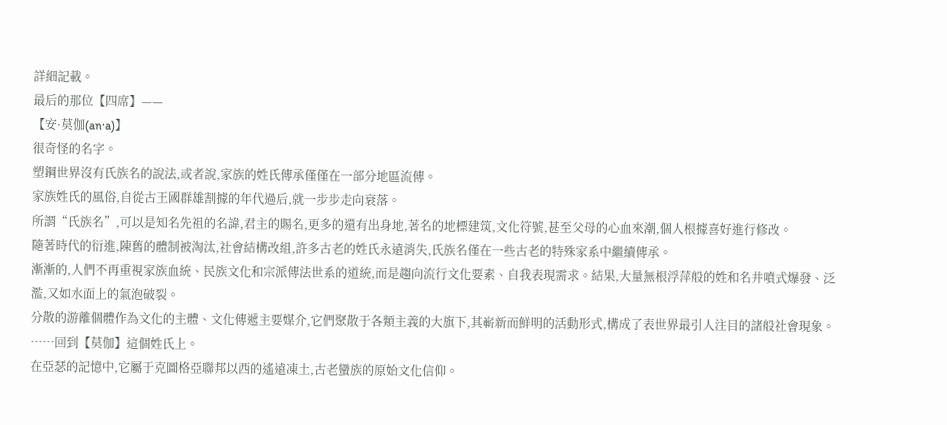詳細記載。
最后的那位【四席】——
【安·莫伽(an·a)】
很奇怪的名字。
塑鋼世界沒有氏族名的說法,或者說,家族的姓氏傳承僅僅在一部分地區流傳。
家族姓氏的風俗,自從古王國群雄割據的年代過后,就一步步走向衰落。
所謂“氏族名”,可以是知名先祖的名諱,君主的賜名,更多的還有出身地,著名的地標建筑,文化符號,甚至父母的心血來潮,個人根據喜好進行修改。
隨著時代的衍進,陳舊的體制被淘汰,社會結構改組,許多古老的姓氏永遠消失,氏族名僅在一些古老的特殊家系中繼續傳承。
漸漸的,人們不再重視家族血統、民族文化和宗派傳法世系的道統,而是趨向流行文化要素、自我表現需求。結果,大量無根浮萍般的姓和名井噴式爆發、泛濫,又如水面上的氣泡破裂。
分散的游離個體作為文化的主體、文化傳遞主要媒介,它們聚散于各類主義的大旗下,其嶄新而鮮明的活動形式,構成了表世界最引人注目的諸般社會現象。
……回到【莫伽】這個姓氏上。
在亞瑟的記憶中,它屬于克圖格亞聯邦以西的遙遠凍土,古老蠻族的原始文化信仰。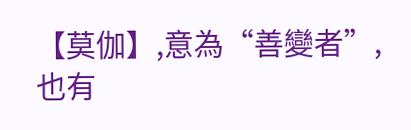【莫伽】,意為“善變者”,也有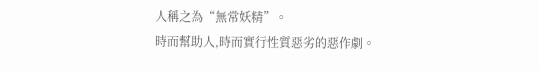人稱之為“無常妖精”。
時而幫助人,時而實行性質惡劣的惡作劇。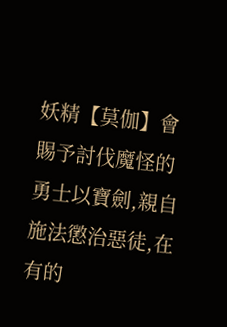妖精【莫伽】會賜予討伐魔怪的勇士以寶劍,親自施法懲治惡徒,在有的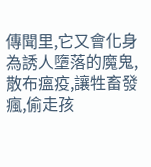傳聞里,它又會化身為誘人墮落的魔鬼,散布瘟疫,讓牲畜發瘋,偷走孩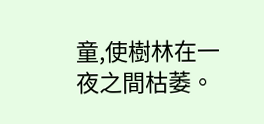童,使樹林在一夜之間枯萎。